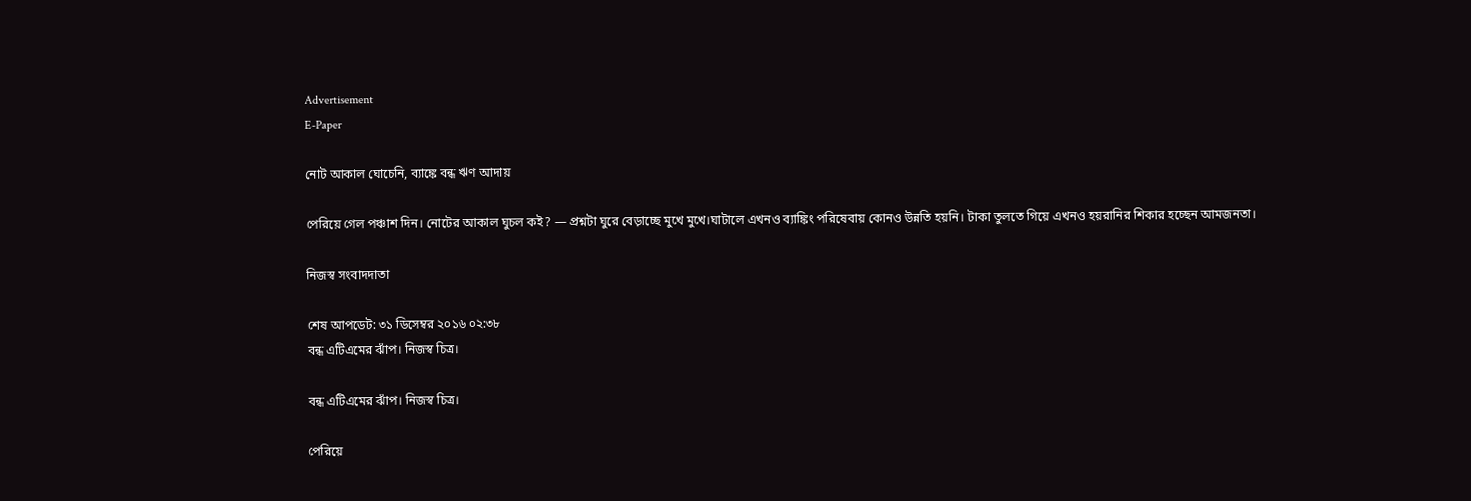Advertisement
E-Paper

নোট আকাল ঘোচেনি, ব্যাঙ্কে বন্ধ ঋণ আদায়

পেরিয়ে গেল পঞ্চাশ দিন। নোটের আকাল ঘুচল কই? — প্রশ্নটা ঘুরে বেড়াচ্ছে মুখে মুখে।ঘাটালে এখনও ব্যাঙ্কিং পরিষেবায় কোনও উন্নতি হয়নি। টাকা তুলতে গিয়ে এখনও হয়রানির শিকার হচ্ছেন আমজনতা।

নিজস্ব সংবাদদাতা

শেষ আপডেট: ৩১ ডিসেম্বর ২০১৬ ০২:৩৮
বন্ধ এটিএমের ঝাঁপ। নিজস্ব চিত্র।

বন্ধ এটিএমের ঝাঁপ। নিজস্ব চিত্র।

পেরিয়ে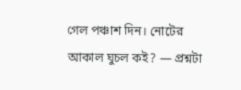গেল পঞ্চাশ দিন। নোটের আকাল ঘুচল কই? — প্রশ্নটা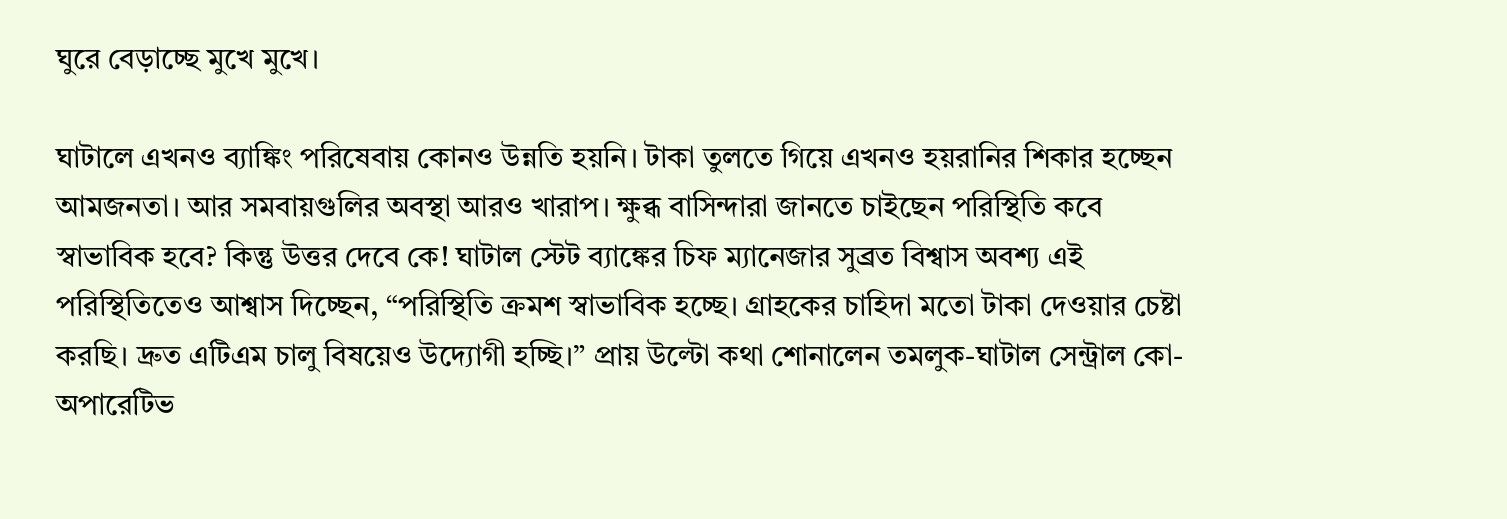ঘুরে বেড়াচ্ছে মুখে মুখে।

ঘাটালে এখনও ব্যাঙ্কিং পরিষেবায় কোনও উন্নতি হয়নি। টাকা তুলতে গিয়ে এখনও হয়রানির শিকার হচ্ছেন আমজনতা। আর সমবায়গুলির অবস্থা আরও খারাপ। ক্ষুব্ধ বাসিন্দারা জানতে চাইছেন পরিস্থিতি কবে স্বাভাবিক হবে? কিন্তু উত্তর দেবে কে! ঘাটাল স্টেট ব্যাঙ্কের চিফ ম্যানেজার সুব্রত বিশ্বাস অবশ্য এই পরিস্থিতিতেও আশ্বাস দিচ্ছেন, “পরিস্থিতি ক্রমশ স্বাভাবিক হচ্ছে। গ্রাহকের চাহিদা মতো টাকা দেওয়ার চেষ্টা করছি। দ্রুত এটিএম চালু বিষয়েও উদ্যোগী হচ্ছি।” প্রায় উল্টো কথা শোনালেন তমলুক-ঘাটাল সেন্ট্রাল কো-অপারেটিভ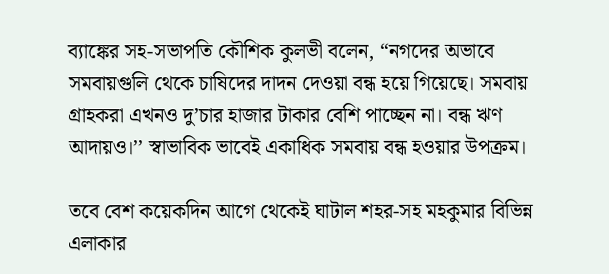ব্যাঙ্কের সহ-সভাপতি কৌশিক কুলভী বলেন, “নগদের অভাবে সমবায়গুলি থেকে চাষিদের দাদন দেওয়া বন্ধ হয়ে গিয়েছে। সমবায় গ্রাহকরা এখনও দু’চার হাজার টাকার বেশি পাচ্ছেন না। বন্ধ ঋণ আদায়ও।’’ স্বাভাবিক ভাবেই একাধিক সমবায় বন্ধ হওয়ার উপক্রম।

তবে বেশ কয়েকদিন আগে থেকেই ঘাটাল শহর-সহ মহকুমার বিভিন্ন এলাকার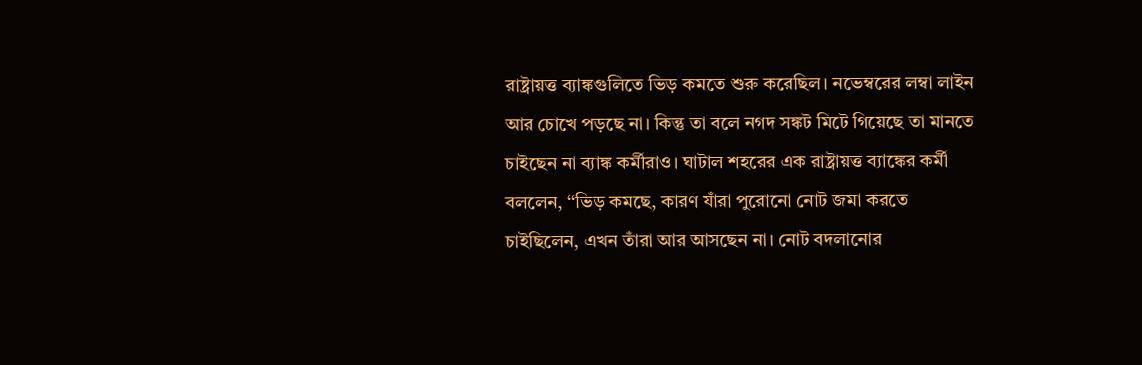রাষ্ট্রায়ত্ত ব্যাঙ্কগুলিতে ভিড় কমতে শুরু করেছিল। নভেম্বরের লম্বা লাইন আর চোখে পড়ছে না। কিন্তু তা বলে নগদ সঙ্কট মিটে গিয়েছে তা মানতে চাইছেন না ব্যাঙ্ক কর্মীরাও। ঘাটাল শহরের এক রাষ্ট্রায়ত্ত ব্যাঙ্কের কর্মী বললেন, ‘‘ভিড় কমছে, কারণ যাঁরা পুরোনো নোট জমা করতে চাইছিলেন, এখন তাঁরা আর আসছেন না। নোট বদলানোর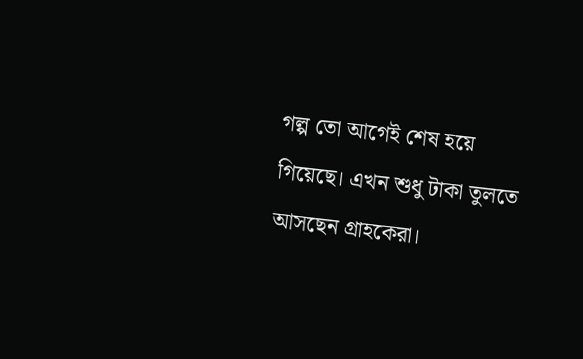গল্প তো আগেই শেষ হয়ে গিয়েছে। এখন শুধু টাকা তুলতে আসছেন গ্রাহকেরা।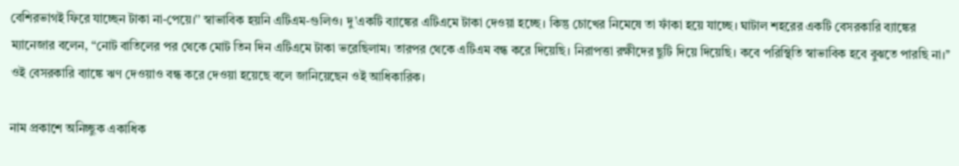বেশিরভাগই ফিরে যাচ্ছেন টাকা না-পেয়ে।’’ স্বাভাবিক হয়নি এটিএম-গুলিও। দু’একটি ব্যাঙ্কের এটিএমে টাকা দেওয়া হচ্ছে। কিন্তু চোখের নিমেষে তা ফাঁকা হয়ে যাচ্ছে। ঘাটাল শহরের একটি বেসরকারি ব্যাঙ্কের ম্যানেজার বলেন, “নোট বাতিলের পর থেকে মোট তিন দিন এটিএমে টাকা ভরেছিলাম। তারপর থেকে এটিএম বন্ধ করে দিয়েছি। নিরাপত্তা রক্ষীদের ছুটি দিয়ে দিয়েছি। কবে পরিস্থিতি স্বাভাবিক হবে বুঝতে পারছি না।’’ ওই বেসরকারি ব্যাঙ্কে ঋণ দেওয়াও বন্ধ করে দেওয়া হয়েছে বলে জানিয়েছেন ওই আধিকারিক।

নাম প্রকাশে অনিচ্ছুক একাধিক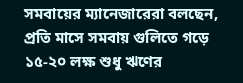সমবায়ের ম্যানেজারেরা বলছেন, প্রতি মাসে সমবায় গুলিতে গড়ে ১৫-২০ লক্ষ শুধু ঋণের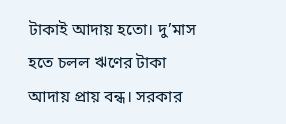টাকাই আদায় হতো। দু’মাস হতে চলল ঋণের টাকা আদায় প্রায় বন্ধ। সরকার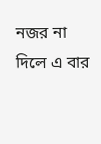নজর না দিলে এ বার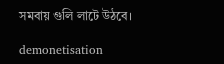সমবায় গুলি লাটে উঠবে।

demonetisation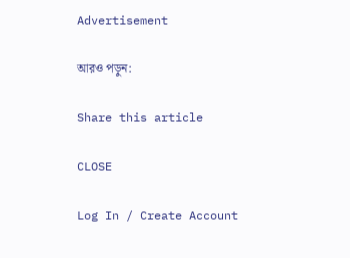Advertisement

আরও পড়ুন:

Share this article

CLOSE

Log In / Create Account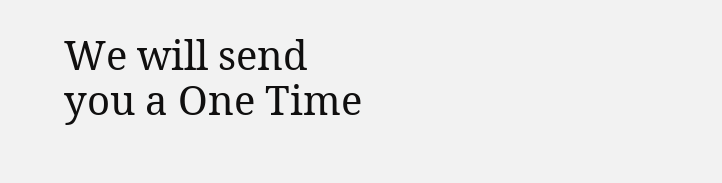We will send you a One Time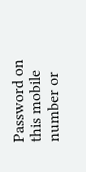Password on this mobile number or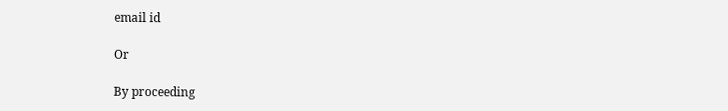email id

Or

By proceeding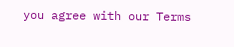you agree with our Terms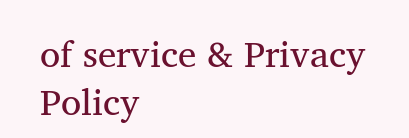of service & Privacy Policy